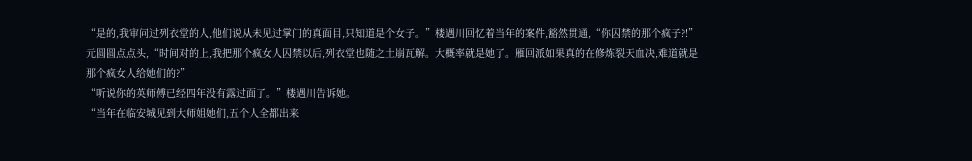“是的,我审问过列衣堂的人,他们说从未见过掌门的真面目,只知道是个女子。”楼遇川回忆着当年的案件,豁然贯通,“你囚禁的那个疯子?!”
元圆圆点点头,“时间对的上,我把那个疯女人囚禁以后,列衣堂也随之土崩瓦解。大概率就是她了。雁回派如果真的在修炼裂天血决,难道就是那个疯女人给她们的?”
“听说你的英师傅已经四年没有露过面了。”楼遇川告诉她。
“当年在临安城见到大师姐她们,五个人全都出来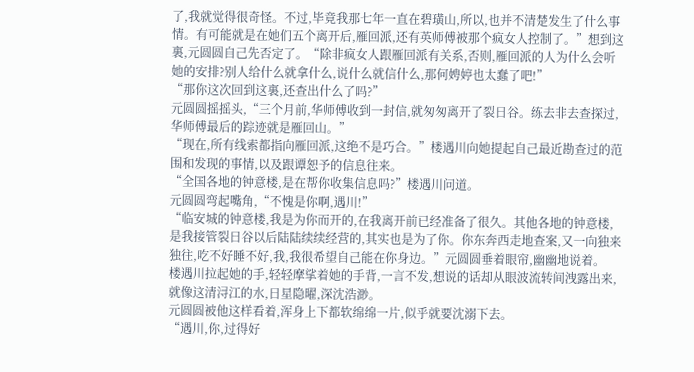了,我就觉得很奇怪。不过,毕竟我那七年一直在碧璜山,所以,也并不清楚发生了什么事情。有可能就是在她们五个离开后,雁回派,还有英师傅被那个疯女人控制了。”想到这裏,元圆圆自己先否定了。“除非疯女人跟雁回派有关系,否则,雁回派的人为什么会听她的安排?别人给什么就拿什么,说什么就信什么,那何娉婷也太蠢了吧!”
“那你这次回到这裏,还查出什么了吗?”
元圆圆摇摇头,“三个月前,华师傅收到一封信,就匆匆离开了裂日谷。练去非去查探过,华师傅最后的踪迹就是雁回山。”
“现在,所有线索都指向雁回派,这绝不是巧合。”楼遇川向她提起自己最近勘查过的范围和发现的事情,以及跟谭恕予的信息往来。
“全国各地的钟意楼,是在帮你收集信息吗?”楼遇川问道。
元圆圆弯起嘴角,“不愧是你啊,遇川!”
“临安城的钟意楼,我是为你而开的,在我离开前已经准备了很久。其他各地的钟意楼,是我接管裂日谷以后陆陆续续经营的,其实也是为了你。你东奔西走地查案,又一向独来独往,吃不好睡不好,我,我很希望自己能在你身边。”元圆圆垂着眼帘,幽幽地说着。
楼遇川拉起她的手,轻轻摩挲着她的手背,一言不发,想说的话却从眼波流转间洩露出来,就像这清浔江的水,日星隐曜,深沈浩渺。
元圆圆被他这样看着,浑身上下都软绵绵一片,似乎就要沈溺下去。
“遇川,你,过得好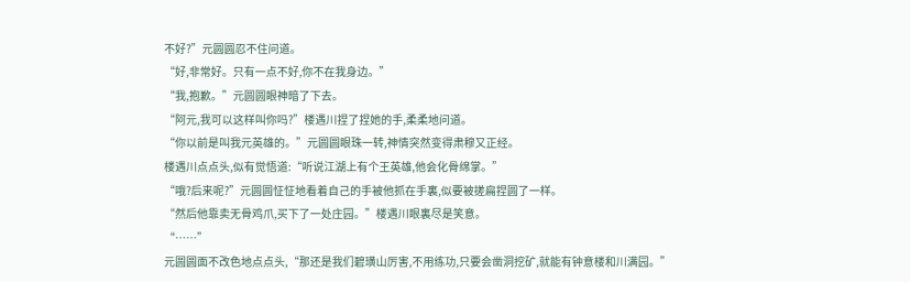不好?”元圆圆忍不住问道。
“好,非常好。只有一点不好,你不在我身边。”
“我,抱歉。”元圆圆眼神暗了下去。
“阿元,我可以这样叫你吗?”楼遇川捏了捏她的手,柔柔地问道。
“你以前是叫我元英雄的。”元圆圆眼珠一转,神情突然变得肃穆又正经。
楼遇川点点头,似有觉悟道:“听说江湖上有个王英雄,他会化骨绵掌。”
“哦?后来呢?”元圆圆怔怔地看着自己的手被他抓在手裏,似要被搓扁捏圆了一样。
“然后他靠卖无骨鸡爪,买下了一处庄园。”楼遇川眼裏尽是笑意。
“……”
元圆圆面不改色地点点头,“那还是我们碧璜山厉害,不用练功,只要会凿洞挖矿,就能有钟意楼和川满园。”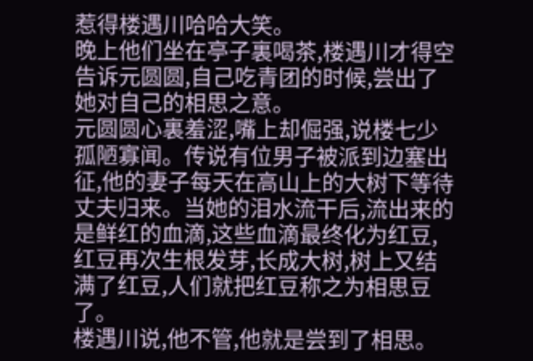惹得楼遇川哈哈大笑。
晚上他们坐在亭子裏喝茶,楼遇川才得空告诉元圆圆,自己吃青团的时候,尝出了她对自己的相思之意。
元圆圆心裏羞涩,嘴上却倔强,说楼七少孤陋寡闻。传说有位男子被派到边塞出征,他的妻子每天在高山上的大树下等待丈夫归来。当她的泪水流干后,流出来的是鲜红的血滴,这些血滴最终化为红豆,红豆再次生根发芽,长成大树,树上又结满了红豆,人们就把红豆称之为相思豆了。
楼遇川说,他不管,他就是尝到了相思。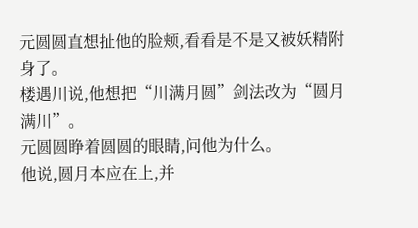元圆圆直想扯他的脸颊,看看是不是又被妖精附身了。
楼遇川说,他想把“川满月圆”剑法改为“圆月满川”。
元圆圆睁着圆圆的眼睛,问他为什么。
他说,圆月本应在上,并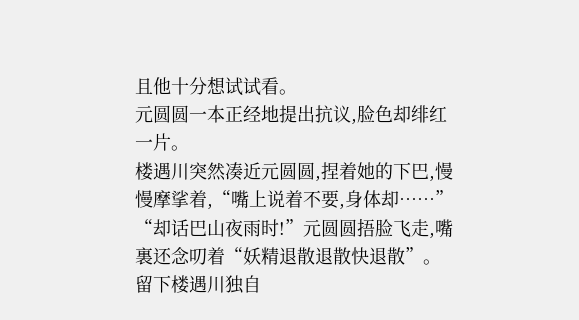且他十分想试试看。
元圆圆一本正经地提出抗议,脸色却绯红一片。
楼遇川突然凑近元圆圆,捏着她的下巴,慢慢摩挲着,“嘴上说着不要,身体却……”
“却话巴山夜雨时!”元圆圆捂脸飞走,嘴裏还念叨着“妖精退散退散快退散”。
留下楼遇川独自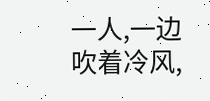一人,一边吹着冷风,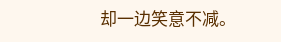却一边笑意不减。